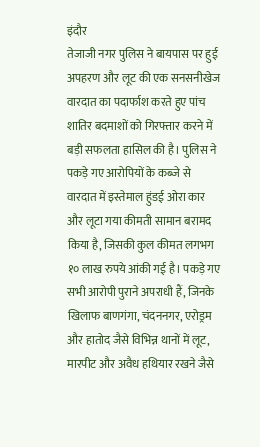इंदौर
तेजाजी नगर पुलिस ने बायपास पर हुई अपहरण और लूट की एक सनसनीखेज वारदात का पदार्फाश करते हुए पांच शातिर बदमाशों को गिरफ्तार करने में बड़ी सफलता हासिल की है। पुलिस ने पकड़े गए आरोपियों के कब्जे से वारदात में इस्तेमाल हुंडई ओरा कार और लूटा गया कीमती सामान बरामद किया है, जिसकी कुल कीमत लगभग १० लाख रुपये आंकी गई है। पकड़े गए सभी आरोपी पुराने अपराधी हैं, जिनके खिलाफ बाणगंगा, चंदननगर, एरोड्रम और हातोद जैसे विभिन्न थानों में लूट, मारपीट और अवैध हथियार रखने जैसे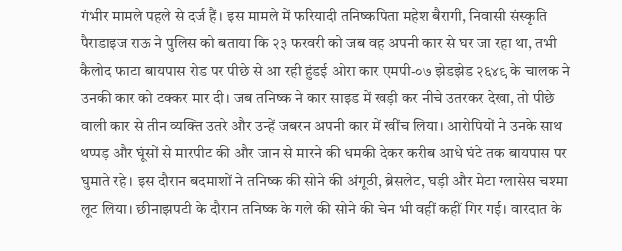गंभीर मामले पहले से दर्ज हैं। इस मामले में फरियादी तनिष्कपिता महेश बैरागी, निवासी संस्कृति पैराडाइज राऊ ने पुलिस को बताया कि २३ फरवरी को जब वह अपनी कार से घर जा रहा था, तभी कैलोद फाटा बायपास रोड पर पीछे से आ रही हुंडई ओरा कार एमपी-०७ झेडझेड २६४९ के चालक ने उनकी कार को टक्कर मार दी। जब तनिष्क ने कार साइड में खड़ी कर नीचे उतरकर देखा, तो पीछे वाली कार से तीन व्यक्ति उतरे और उन्हें जबरन अपनी कार में खींच लिया। आरोपियों ने उनके साथ थप्पड़ और घूंसों से मारपीट की और जान से मारने की धमकी देकर करीब आधे घंटे तक बायपास पर घुमाते रहे। इस दौरान बदमाशों ने तनिष्क की सोने की अंगूठी, ब्रेसलेट, घड़ी और मेटा ग्लासेस चश्मा लूट लिया। छीनाझपटी के दौरान तनिष्क के गले की सोने की चेन भी वहीं कहीं गिर गई। वारदात के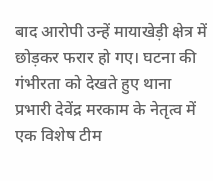बाद आरोपी उन्हें मायाखेड़ी क्षेत्र में छोड़कर फरार हो गए। घटना की गंभीरता को देखते हुए थाना प्रभारी देवेंद्र मरकाम के नेतृत्व में एक विशेष टीम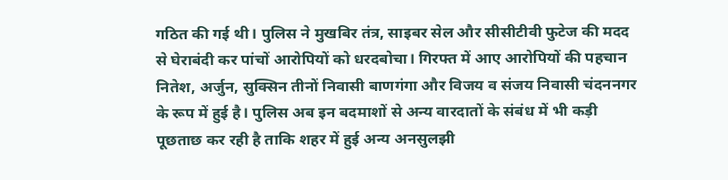गठित की गई थी। पुलिस ने मुखबिर तंत्र, साइबर सेल और सीसीटीवी फुटेज की मदद से घेराबंदी कर पांचों आरोपियों को धरदबोचा। गिरफ्त में आए आरोपियों की पहचान नितेश, अर्जुन, सुक्सिन तीनों निवासी बाणगंगा और विजय व संजय निवासी चंदननगर के रूप में हुई है। पुलिस अब इन बदमाशों से अन्य वारदातों के संबंध में भी कड़ी पूछताछ कर रही है ताकि शहर में हुई अन्य अनसुलझी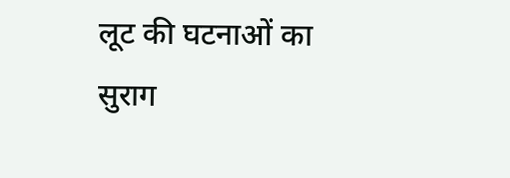लूट की घटनाओं का सुराग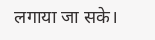लगाया जा सके।